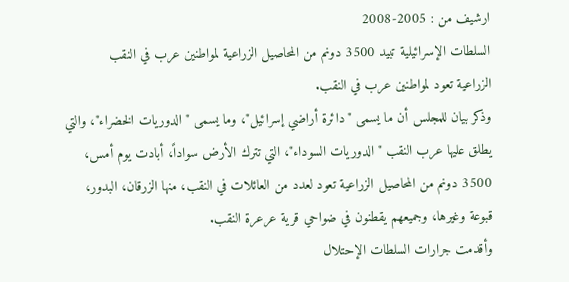ارشيف من : 2005-2008
السلطات الإسرائيلية تبيد 3500 دونم من المحاصيل الزراعية لمواطنين عرب في النقب
الزراعية تعود لمواطنين عرب في النقب.
وذكر بيان للمجلس أن ما يسمى "دائرة أراضي إسرائيل"، وما يسمى "الدوريات الخضراء"، والتي يطلق عليها عرب النقب "الدوريات السوداء"، التي تترك الأرض سواداً، أبادت يوم أمس، 3500 دونم من المحاصيل الزراعية تعود لعدد من العائلات في النقب، منها الزرقان، البدور، قبوعة وغيرها، وجميعهم يقطنون في ضواحي قرية عرعرة النقب.
وأقدمت جرارات السلطات الإحتلال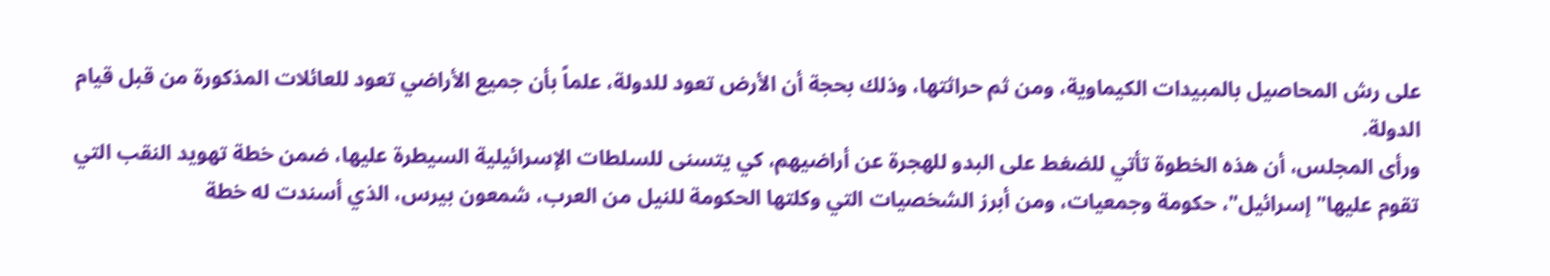على رش المحاصيل بالمبيدات الكيماوية، ومن ثم حراثتها، وذلك بحجة أن الأرض تعود للدولة، علماً بأن جميع الأراضي تعود للعائلات المذكورة من قبل قيام الدولة.
ورأى المجلس، أن هذه الخطوة تأتي للضغط على البدو للهجرة عن أراضيهم، كي يتسنى للسلطات الإسرائيلية السيطرة عليها، ضمن خطة تهويد النقب التي تقوم عليها" إسرائيل"، حكومة وجمعيات، ومن أبرز الشخصيات التي وكلتها الحكومة للنيل من العرب، شمعون بيرس، الذي أسندت له خطة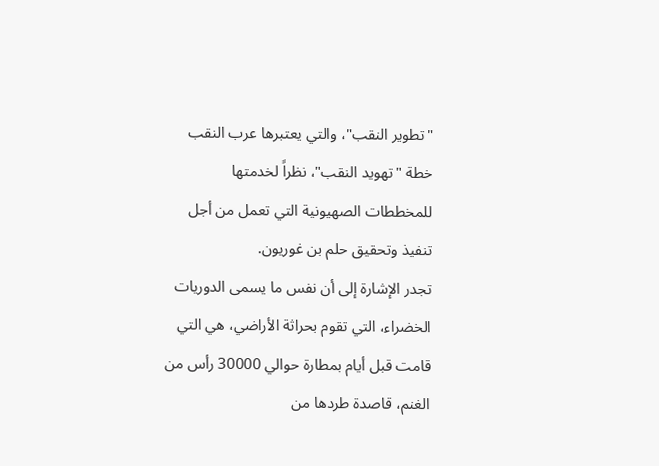"تطوير النقب"، والتي يعتبرها عرب النقب خطة "تهويد النقب"، نظراً لخدمتها للمخططات الصهيونية التي تعمل من أجل تنفيذ وتحقيق حلم بن غوريون.
تجدر الإشارة إلى أن نفس ما يسمى الدوريات الخضراء، التي تقوم بحراثة الأراضي، هي التي قامت قبل أيام بمطارة حوالي 30000 رأس من الغنم، قاصدة طردها من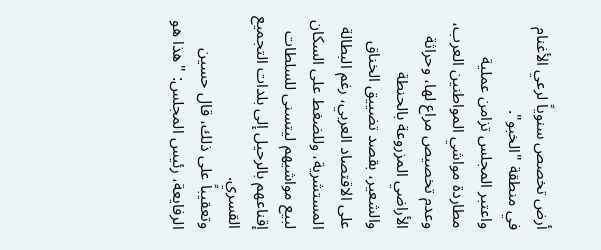أرض تخصص سنوياً لرعي الأغنام في منطقة "الخبو".
واعتبر المجلس تزامن عملية مطاردة مواشي المواطنين العرب، وعدم تخصيص مراع لها، وحراثة الأراضي المزروعة بالحنطة والشعير، بقصد تضييق الخناق على الاقتصاد العربي، رغم البطالة المستشرية، وللضغط على السكان لبيع مواشيهم ليتسنى للسلطات إقناعهم بالرحيل إلى بلدات التجميع القسري.
وتعقيباً على ذلك، قال حسين الرفايعة، رئيس المجلس: "هذا هو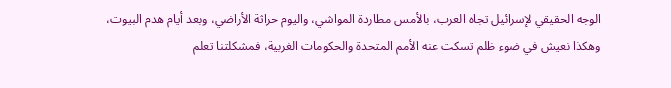الوجه الحقيقي لإسرائيل تجاه العرب، بالأمس مطاردة المواشي، واليوم حراثة الأراضي، وبعد أيام هدم البيوت، وهكذا نعيش في ضوء ظلم تسكت عنه الأمم المتحدة والحكومات الغربية، فمشكلتنا تعلم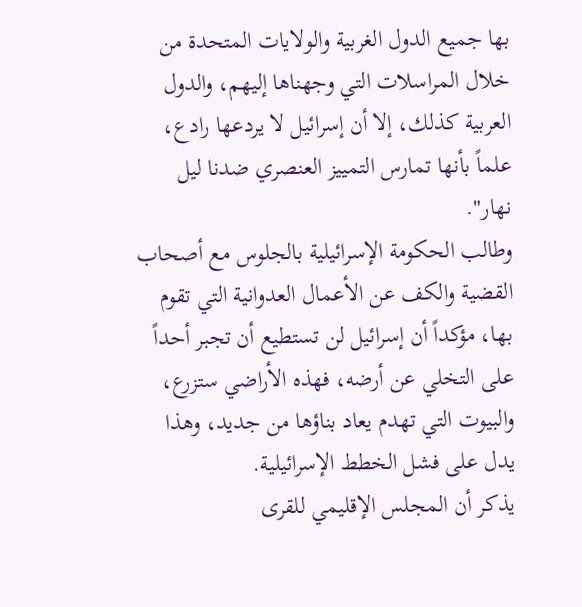بها جميع الدول الغربية والولايات المتحدة من خلال المراسلات التي وجهناها إليهم، والدول العربية كذلك، إلا أن إسرائيل لا يردعها رادع، علماً بأنها تمارس التمييز العنصري ضدنا ليل نهار".
وطالب الحكومة الإسرائيلية بالجلوس مع أصحاب القضية والكف عن الأعمال العدوانية التي تقوم بها، مؤكداً أن إسرائيل لن تستطيع أن تجبر أحداً على التخلي عن أرضه، فهذه الأراضي ستزرع، والبيوت التي تهدم يعاد بناؤها من جديد، وهذا يدل على فشل الخطط الإسرائيلية.
يذكر أن المجلس الإقليمي للقرى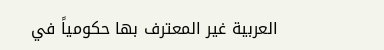العربية غير المعترف بها حكومياً في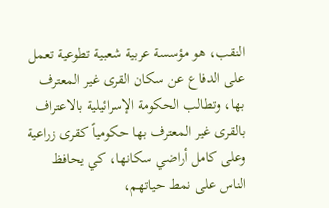النقب، هو مؤسسة عربية شعبية تطوعية تعمل على الدفاع عن سكان القرى غير المعترف بها، وتطالب الحكومة الإسرائيلية بالاعتراف بالقرى غير المعترف بها حكومياً كقرى زراعية وعلى كامل أراضي سكانها، كي يحافظ الناس على نمط حياتهم،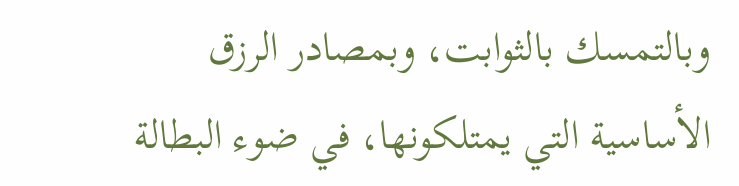وبالتمسك بالثوابت، وبمصادر الرزق الأساسية التي يمتلكونها، في ضوء البطالة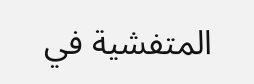المتفشية في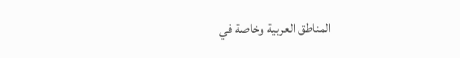المناطق العربية وخاصة في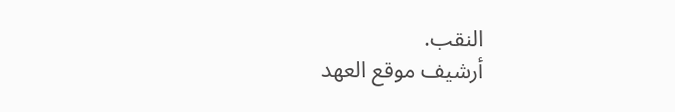النقب.
أرشيف موقع العهد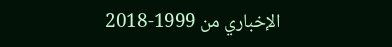الإخباري من 1999-2018